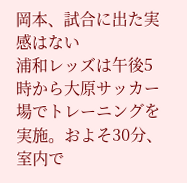岡本、試合に出た実感はない
浦和レッズは午後5時から大原サッカー場でトレーニングを実施。およそ30分、室内で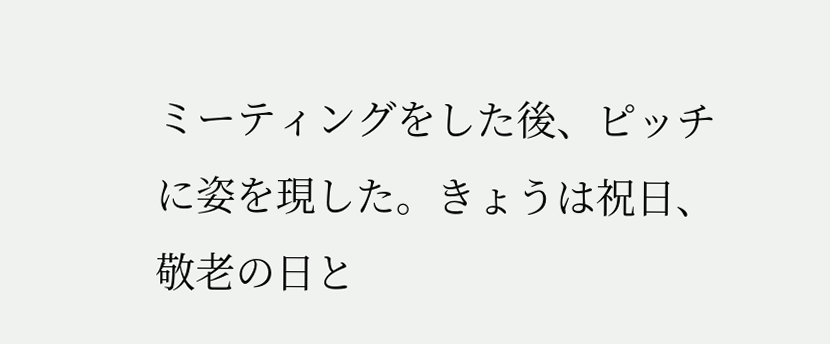ミーティングをした後、ピッチに姿を現した。きょうは祝日、敬老の日と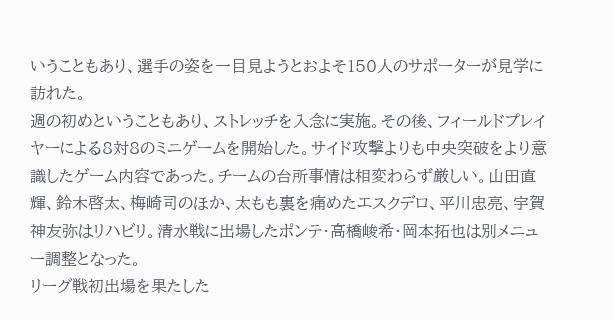いうこともあり、選手の姿を一目見ようとおよそ150人のサポーターが見学に訪れた。
週の初めということもあり、ストレッチを入念に実施。その後、フィールドプレイヤーによる8対8のミニゲームを開始した。サイド攻撃よりも中央突破をより意識したゲーム内容であった。チームの台所事情は相変わらず厳しい。山田直輝、鈴木啓太、梅崎司のほか、太もも裏を痛めたエスクデロ、平川忠亮、宇賀神友弥はリハビリ。清水戦に出場したポンテ・高橋峻希・岡本拓也は別メニュー調整となった。
リーグ戦初出場を果たした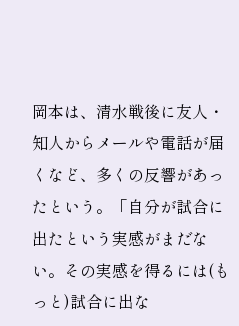岡本は、清水戦後に友人・知人からメールや電話が届くなど、多くの反響があったという。「自分が試合に出たという実感がまだない。その実感を得るには(もっと)試合に出な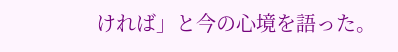ければ」と今の心境を語った。